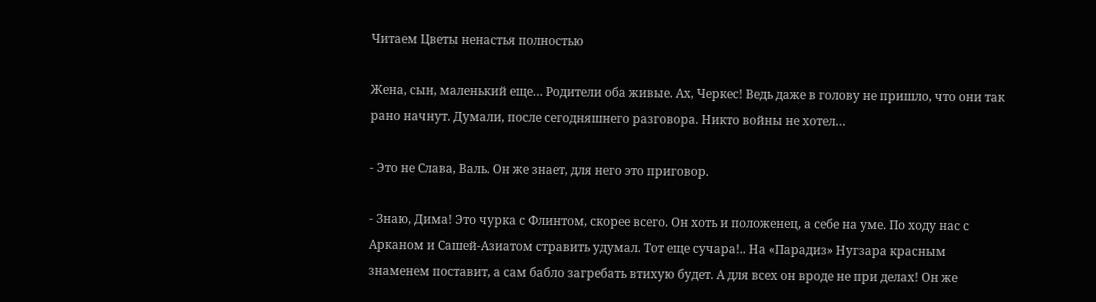Читаем Цветы ненастья полностью

Жена, сын, маленький еще… Родители оба живые. Ах, Черкес! Ведь даже в голову не пришло, что они так рано начнут. Думали, после сегодняшнего разговора. Никто войны не хотел…

- Это не Слава, Валь. Он же знает, для него это приговор.

- Знаю, Дима! Это чурка с Флинтом, скорее всего. Он хоть и положенец, а себе на уме. По ходу нас с Арканом и Сашей-Азиатом стравить удумал. Тот еще сучара!.. На «Парадиз» Нугзара красным знаменем поставит, а сам бабло загребать втихую будет. А для всех он вроде не при делах! Он же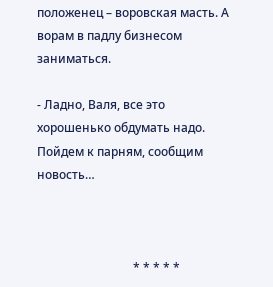положенец – воровская масть. А ворам в падлу бизнесом заниматься.

- Ладно, Валя, все это хорошенько обдумать надо. Пойдем к парням, сообщим новость…



                                * * * * *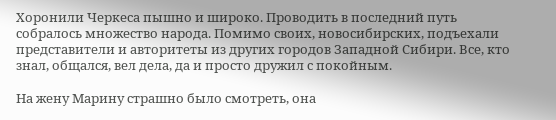Хоронили Черкеса пышно и широко. Проводить в последний путь собралось множество народа. Помимо своих, новосибирских, подъехали представители и авторитеты из других городов Западной Сибири. Все, кто знал, общался, вел дела, да и просто дружил с покойным.

На жену Марину страшно было смотреть, она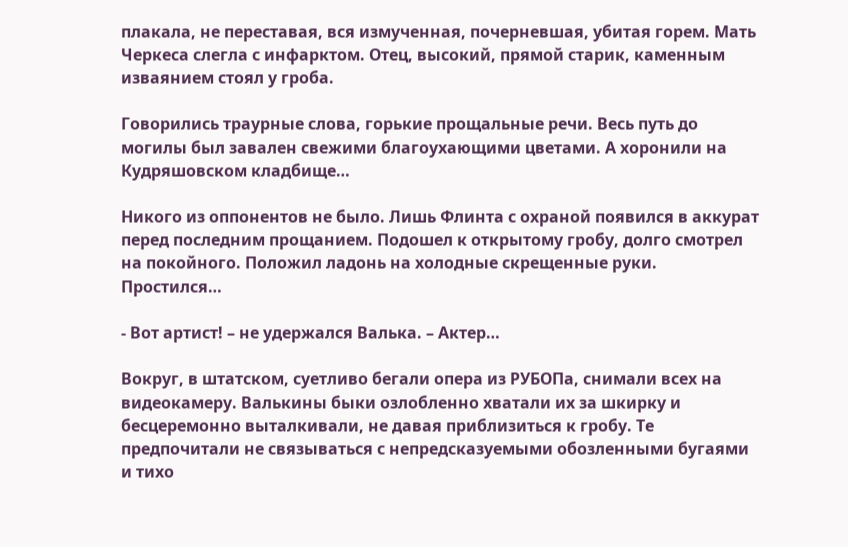плакала, не переставая, вся измученная, почерневшая, убитая горем. Мать Черкеса слегла с инфарктом. Отец, высокий, прямой старик, каменным изваянием стоял у гроба.

Говорились траурные слова, горькие прощальные речи. Весь путь до могилы был завален свежими благоухающими цветами. А хоронили на Кудряшовском кладбище…

Никого из оппонентов не было. Лишь Флинта с охраной появился в аккурат перед последним прощанием. Подошел к открытому гробу, долго смотрел на покойного. Положил ладонь на холодные скрещенные руки. Простился…

- Вот артист! – не удержался Валька. – Актер…

Вокруг, в штатском, суетливо бегали опера из РУБОПа, снимали всех на видеокамеру. Валькины быки озлобленно хватали их за шкирку и бесцеремонно выталкивали, не давая приблизиться к гробу. Те предпочитали не связываться с непредсказуемыми обозленными бугаями и тихо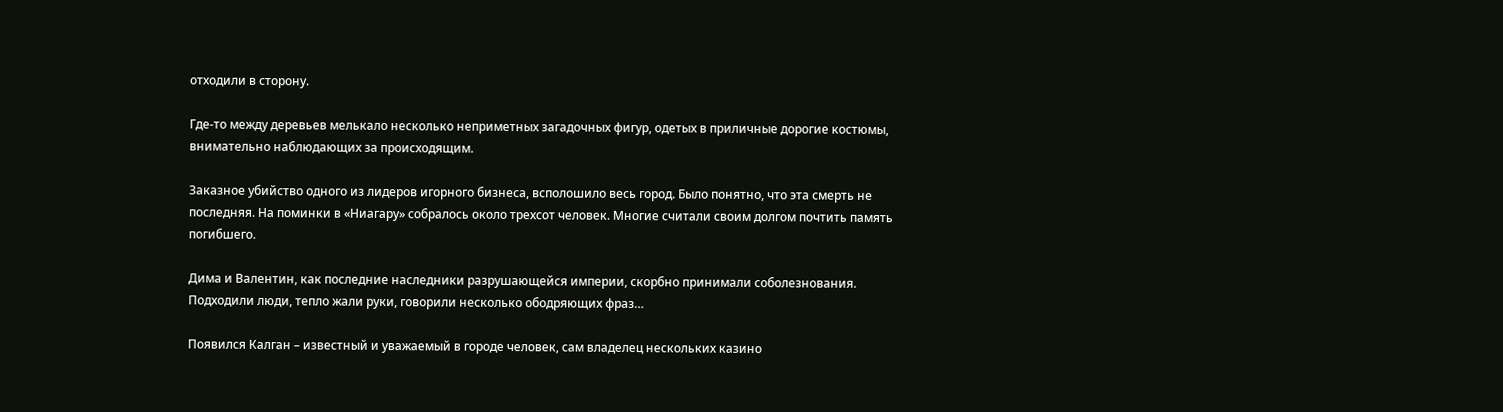отходили в сторону.

Где-то между деревьев мелькало несколько неприметных загадочных фигур, одетых в приличные дорогие костюмы, внимательно наблюдающих за происходящим.

Заказное убийство одного из лидеров игорного бизнеса, всполошило весь город. Было понятно, что эта смерть не последняя. На поминки в «Ниагару» собралось около трехсот человек. Многие считали своим долгом почтить память погибшего.

Дима и Валентин, как последние наследники разрушающейся империи, скорбно принимали соболезнования. Подходили люди, тепло жали руки, говорили несколько ободряющих фраз…

Появился Калган – известный и уважаемый в городе человек, сам владелец нескольких казино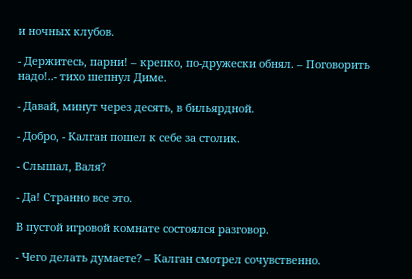и ночных клубов.

- Держитесь, парни! – крепко, по-дружески обнял. – Поговорить надо!..- тихо шепнул Диме.

- Давай, минут через десять, в бильярдной.

- Добро, - Калган пошел к себе за столик.

- Слышал, Валя?

- Да! Странно все это.

В пустой игровой комнате состоялся разговор.

- Чего делать думаете? – Калган смотрел сочувственно.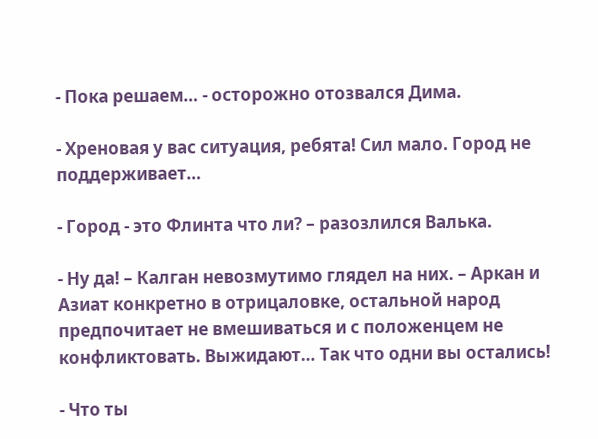- Пока решаем… - осторожно отозвался Дима.

- Хреновая у вас ситуация, ребята! Сил мало. Город не поддерживает…

- Город - это Флинта что ли? – разозлился Валька.

- Ну да! – Калган невозмутимо глядел на них. – Аркан и Азиат конкретно в отрицаловке, остальной народ предпочитает не вмешиваться и с положенцем не конфликтовать. Выжидают… Так что одни вы остались!

- Что ты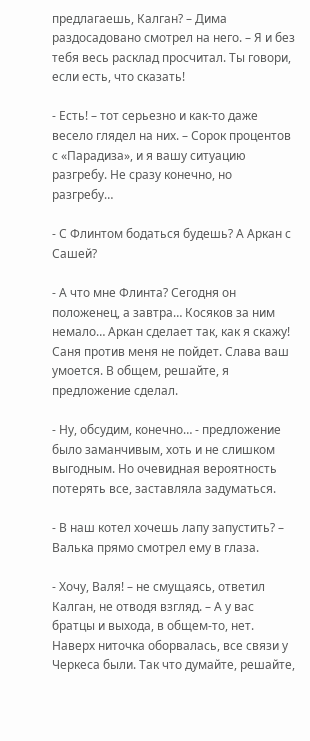предлагаешь, Калган? – Дима раздосадовано смотрел на него. – Я и без тебя весь расклад просчитал. Ты говори, если есть, что сказать!

- Есть! – тот серьезно и как-то даже весело глядел на них. – Сорок процентов с «Парадиза», и я вашу ситуацию разгребу. Не сразу конечно, но разгребу…

- С Флинтом бодаться будешь? А Аркан с Сашей?

- А что мне Флинта? Сегодня он положенец, а завтра… Косяков за ним немало… Аркан сделает так, как я скажу! Саня против меня не пойдет. Слава ваш умоется. В общем, решайте, я предложение сделал.

- Ну, обсудим, конечно… - предложение было заманчивым, хоть и не слишком выгодным. Но очевидная вероятность потерять все, заставляла задуматься.

- В наш котел хочешь лапу запустить? – Валька прямо смотрел ему в глаза.

- Хочу, Валя! – не смущаясь, ответил Калган, не отводя взгляд. – А у вас братцы и выхода, в общем-то, нет. Наверх ниточка оборвалась, все связи у Черкеса были. Так что думайте, решайте,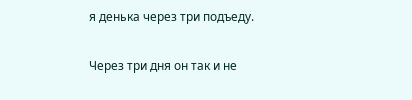я денька через три подъеду.

Через три дня он так и не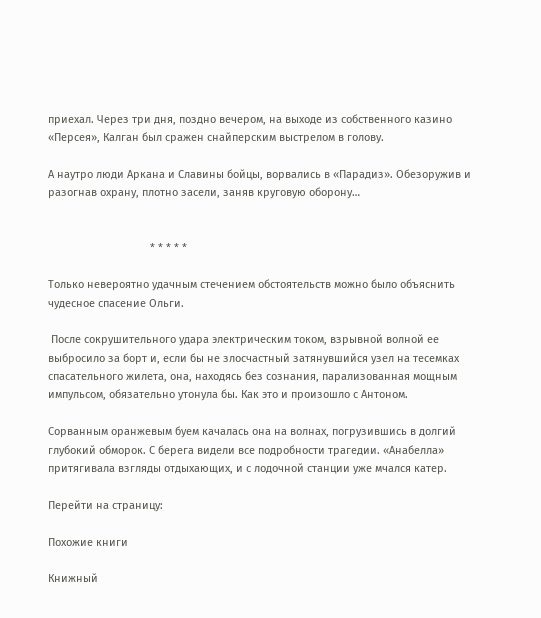приехал. Через три дня, поздно вечером, на выходе из собственного казино «Персея», Калган был сражен снайперским выстрелом в голову.

А наутро люди Аркана и Славины бойцы, ворвались в «Парадиз». Обезоружив и разогнав охрану, плотно засели, заняв круговую оборону…


                                  * * * * *

Только невероятно удачным стечением обстоятельств можно было объяснить чудесное спасение Ольги.

 После сокрушительного удара электрическим током, взрывной волной ее выбросило за борт и, если бы не злосчастный затянувшийся узел на тесемках спасательного жилета, она, находясь без сознания, парализованная мощным импульсом, обязательно утонула бы. Как это и произошло с Антоном.

Сорванным оранжевым буем качалась она на волнах, погрузившись в долгий глубокий обморок. С берега видели все подробности трагедии. «Анабелла» притягивала взгляды отдыхающих, и с лодочной станции уже мчался катер.

Перейти на страницу:

Похожие книги

Книжный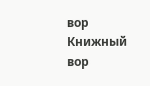вор
Книжный вор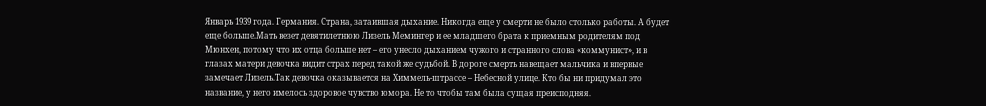Январь 1939 года. Германия. Страна, затаившая дыхание. Никогда еще у смерти не было столько работы. А будет еще больше.Мать везет девятилетнюю Лизель Мемингер и ее младшего брата к приемным родителям под Мюнхен, потому что их отца больше нет – его унесло дыханием чужого и странного слова «коммунист», и в глазах матери девочка видит страх перед такой же судьбой. В дороге смерть навещает мальчика и впервые замечает Лизель.Так девочка оказывается на Химмель-штрассе – Небесной улице. Кто бы ни придумал это название, у него имелось здоровое чувство юмора. Не то чтобы там была сущая преисподняя.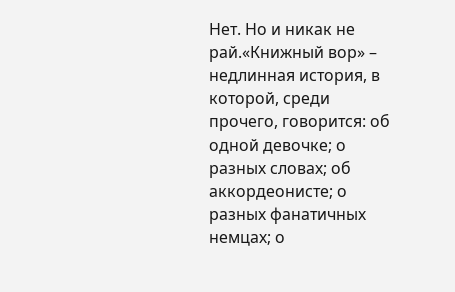Нет. Но и никак не рай.«Книжный вор» – недлинная история, в которой, среди прочего, говорится: об одной девочке; о разных словах; об аккордеонисте; о разных фанатичных немцах; о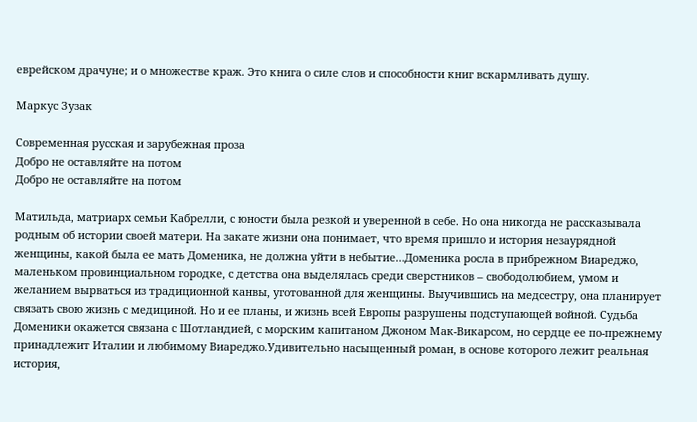еврейском драчуне; и о множестве краж. Это книга о силе слов и способности книг вскармливать душу.

Маркус Зузак

Современная русская и зарубежная проза
Добро не оставляйте на потом
Добро не оставляйте на потом

Матильда, матриарх семьи Кабрелли, с юности была резкой и уверенной в себе. Но она никогда не рассказывала родным об истории своей матери. На закате жизни она понимает, что время пришло и история незаурядной женщины, какой была ее мать Доменика, не должна уйти в небытие…Доменика росла в прибрежном Виареджо, маленьком провинциальном городке, с детства она выделялась среди сверстников – свободолюбием, умом и желанием вырваться из традиционной канвы, уготованной для женщины. Выучившись на медсестру, она планирует связать свою жизнь с медициной. Но и ее планы, и жизнь всей Европы разрушены подступающей войной. Судьба Доменики окажется связана с Шотландией, с морским капитаном Джоном Мак-Викарсом, но сердце ее по-прежнему принадлежит Италии и любимому Виареджо.Удивительно насыщенный роман, в основе которого лежит реальная история,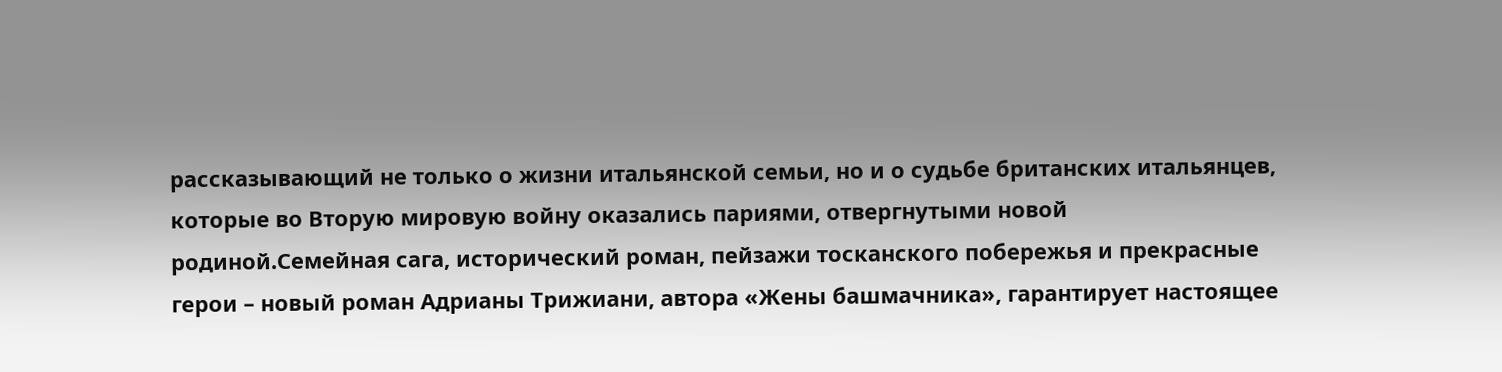рассказывающий не только о жизни итальянской семьи, но и о судьбе британских итальянцев, которые во Вторую мировую войну оказались париями, отвергнутыми новой родиной.Семейная сага, исторический роман, пейзажи тосканского побережья и прекрасные герои – новый роман Адрианы Трижиани, автора «Жены башмачника», гарантирует настоящее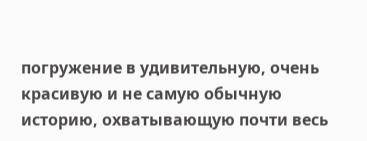погружение в удивительную, очень красивую и не самую обычную историю, охватывающую почти весь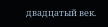двадцатый век.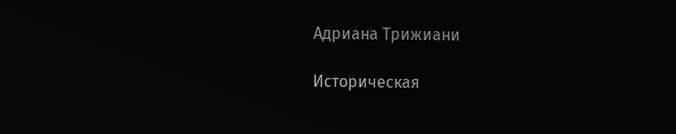Адриана Трижиани

Историческая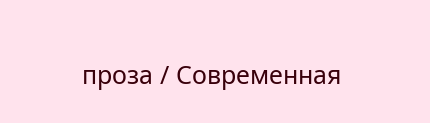проза / Современная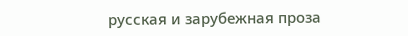русская и зарубежная проза